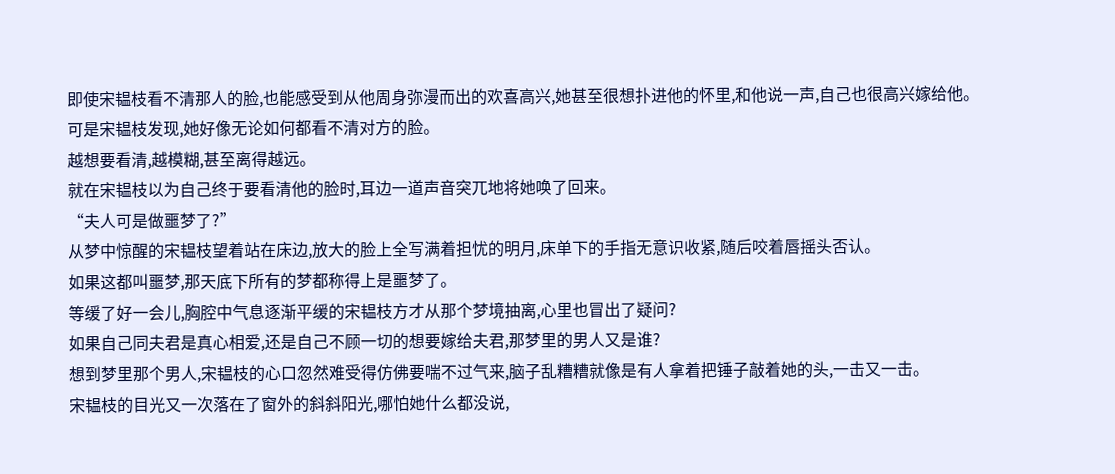即使宋韫枝看不清那人的脸,也能感受到从他周身弥漫而出的欢喜高兴,她甚至很想扑进他的怀里,和他说一声,自己也很高兴嫁给他。
可是宋韫枝发现,她好像无论如何都看不清对方的脸。
越想要看清,越模糊,甚至离得越远。
就在宋韫枝以为自己终于要看清他的脸时,耳边一道声音突兀地将她唤了回来。
“夫人可是做噩梦了?”
从梦中惊醒的宋韫枝望着站在床边,放大的脸上全写满着担忧的明月,床单下的手指无意识收紧,随后咬着唇摇头否认。
如果这都叫噩梦,那天底下所有的梦都称得上是噩梦了。
等缓了好一会儿,胸腔中气息逐渐平缓的宋韫枝方才从那个梦境抽离,心里也冒出了疑问?
如果自己同夫君是真心相爱,还是自己不顾一切的想要嫁给夫君,那梦里的男人又是谁?
想到梦里那个男人,宋韫枝的心口忽然难受得仿佛要喘不过气来,脑子乱糟糟就像是有人拿着把锤子敲着她的头,一击又一击。
宋韫枝的目光又一次落在了窗外的斜斜阳光,哪怕她什么都没说,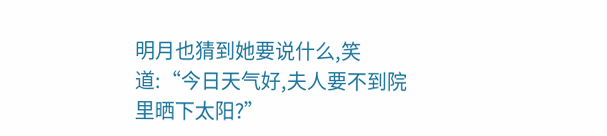明月也猜到她要说什么,笑道:“今日天气好,夫人要不到院里晒下太阳?”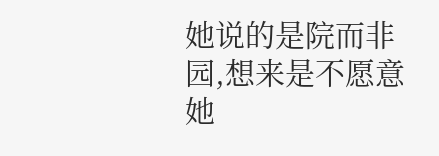她说的是院而非园,想来是不愿意她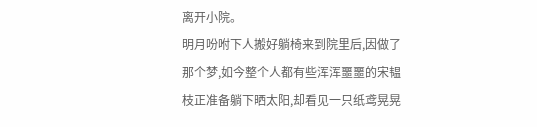离开小院。
明月吩咐下人搬好躺椅来到院里后,因做了那个梦,如今整个人都有些浑浑噩噩的宋韫枝正准备躺下晒太阳,却看见一只纸鸢晃晃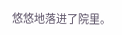悠悠地落进了院里。